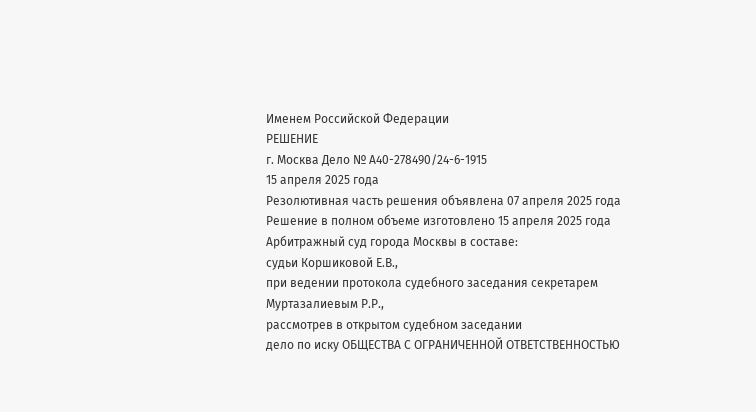Именем Российской Федерации
РЕШЕНИЕ
г. Москва Дело № А40-278490/24-6-1915
15 апреля 2025 года
Резолютивная часть решения объявлена 07 апреля 2025 года
Решение в полном объеме изготовлено 15 апреля 2025 года
Арбитражный суд города Москвы в составе:
судьи Коршиковой Е.В.,
при ведении протокола судебного заседания секретарем Муртазалиевым Р.Р.,
рассмотрев в открытом судебном заседании
дело по иску ОБЩЕСТВА С ОГРАНИЧЕННОЙ ОТВЕТСТВЕННОСТЬЮ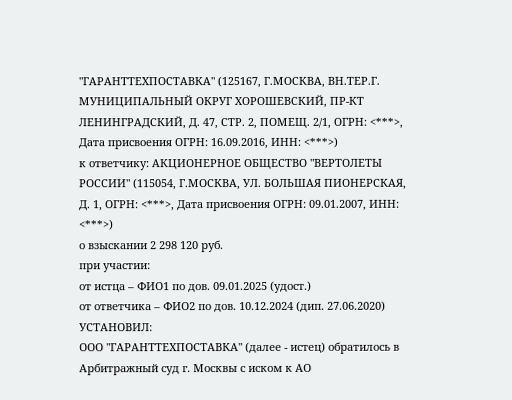"ГАРАНТТЕХПОСТАВКА" (125167, Г.МОСКВА, ВН.ТЕР.Г. МУНИЦИПАЛЬНЫЙ ОКРУГ ХОРОШЕВСКИЙ, ПР-КТ ЛЕНИНГРАДСКИЙ, Д. 47, СТР. 2, ПОМЕЩ. 2/1, ОГРН: <***>, Дата присвоения ОГРН: 16.09.2016, ИНН: <***>)
к ответчику: АКЦИОНЕРНОЕ ОБЩЕСТВО "ВЕРТОЛЕТЫ РОССИИ" (115054, Г.МОСКВА, УЛ. БОЛЬШАЯ ПИОНЕРСКАЯ, Д. 1, ОГРН: <***>, Дата присвоения ОГРН: 09.01.2007, ИНН: <***>)
о взыскании 2 298 120 руб.
при участии:
от истца – ФИО1 по дов. 09.01.2025 (удост.)
от ответчика – ФИО2 по дов. 10.12.2024 (дип. 27.06.2020)
УСТАНОВИЛ:
ООО "ГАРАНТТЕХПОСТАВКА" (далее - истец) обратилось в Арбитражный суд г. Москвы с иском к АО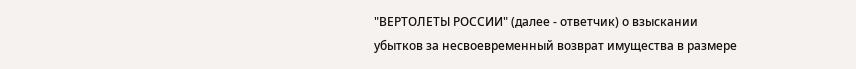"ВЕРТОЛЕТЫ РОССИИ" (далее - ответчик) о взыскании убытков за несвоевременный возврат имущества в размере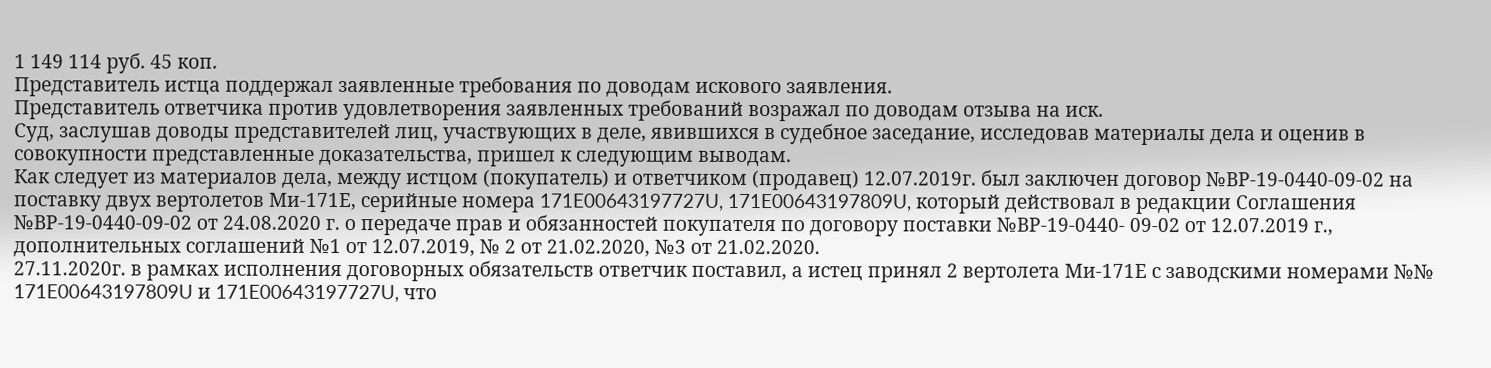1 149 114 руб. 45 коп.
Представитель истца поддержал заявленные требования по доводам искового заявления.
Представитель ответчика против удовлетворения заявленных требований возражал по доводам отзыва на иск.
Суд, заслушав доводы представителей лиц, участвующих в деле, явившихся в судебное заседание, исследовав материалы дела и оценив в совокупности представленные доказательства, пришел к следующим выводам.
Как следует из материалов дела, между истцом (покупатель) и ответчиком (продавец) 12.07.2019г. был заключен договор №ВР-19-0440-09-02 на поставку двух вертолетов Ми-171Е, серийные номера 171E00643197727U, 171E00643197809U, который действовал в редакции Соглашения №ВР-19-0440-09-02 от 24.08.2020 г. о передаче прав и обязанностей покупателя по договору поставки №ВР-19-0440- 09-02 от 12.07.2019 г., дополнительных соглашений №1 от 12.07.2019, № 2 от 21.02.2020, №3 от 21.02.2020.
27.11.2020г. в рамках исполнения договорных обязательств ответчик поставил, а истец принял 2 вертолета Ми-171Е с заводскими номерами №№ 171E00643197809U и 171E00643197727U, что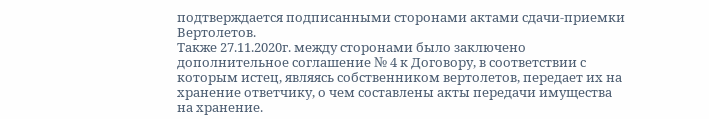подтверждается подписанными сторонами актами сдачи-приемки Вертолетов.
Также 27.11.2020г. между сторонами было заключено дополнительное соглашение № 4 к Договору, в соответствии с которым истец, являясь собственником вертолетов, передает их на хранение ответчику, о чем составлены акты передачи имущества на хранение.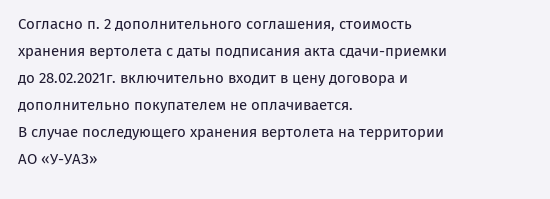Согласно п. 2 дополнительного соглашения, стоимость хранения вертолета с даты подписания акта сдачи-приемки до 28.02.2021г. включительно входит в цену договора и дополнительно покупателем не оплачивается.
В случае последующего хранения вертолета на территории АО «У-УАЗ»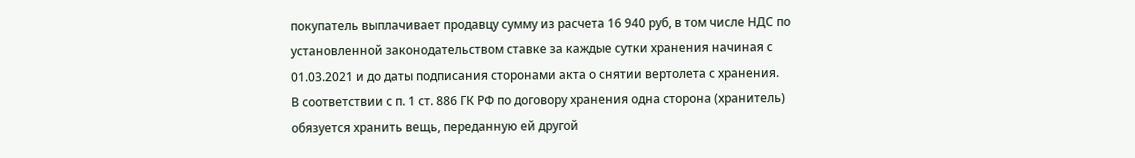покупатель выплачивает продавцу сумму из расчета 16 940 руб, в том числе НДС по установленной законодательством ставке за каждые сутки хранения начиная с 01.03.2021 и до даты подписания сторонами акта о снятии вертолета с хранения.
В соответствии с п. 1 ст. 886 ГК РФ по договору хранения одна сторона (хранитель) обязуется хранить вещь, переданную ей другой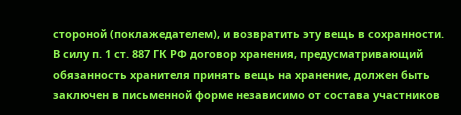стороной (поклажедателем), и возвратить эту вещь в сохранности.
В силу п. 1 ст. 887 ГК РФ договор хранения, предусматривающий обязанность хранителя принять вещь на хранение, должен быть заключен в письменной форме независимо от состава участников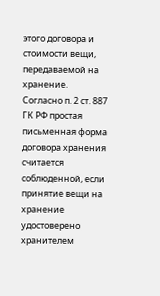этого договора и стоимости вещи, передаваемой на хранение.
Согласно п. 2 ст. 887 ГК РФ простая письменная форма договора хранения считается соблюденной, если принятие вещи на хранение удостоверено хранителем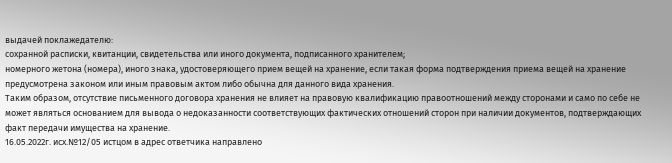выдачей поклажедателю:
сохранной расписки, квитанции, свидетельства или иного документа, подписанного хранителем;
номерного жетона (номера), иного знака, удостоверяющего прием вещей на хранение, если такая форма подтверждения приема вещей на хранение предусмотрена законом или иным правовым актом либо обычна для данного вида хранения.
Таким образом, отсутствие письменного договора хранения не влияет на правовую квалификацию правоотношений между сторонами и само по себе не может являться основанием для вывода о недоказанности соответствующих фактических отношений сторон при наличии документов, подтверждающих факт передачи имущества на хранение.
16.05.2022г. исх.№12/05 истцом в адрес ответчика направлено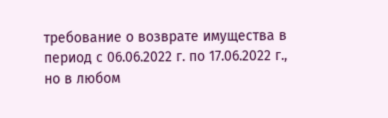требование о возврате имущества в период с 06.06.2022 г. по 17.06.2022 г., но в любом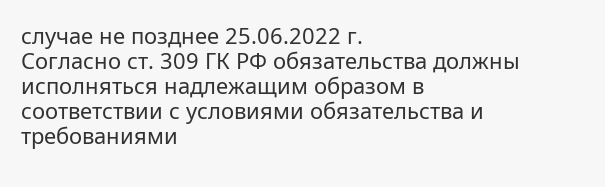случае не позднее 25.06.2022 г.
Согласно ст. 309 ГК РФ обязательства должны исполняться надлежащим образом в соответствии с условиями обязательства и требованиями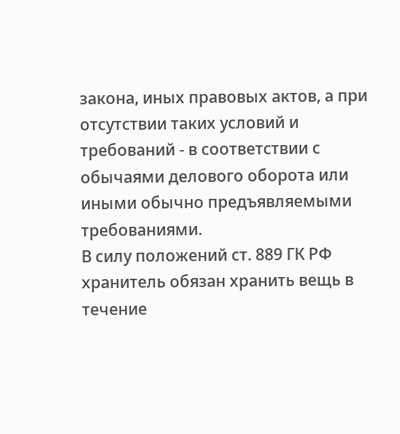закона, иных правовых актов, а при отсутствии таких условий и требований - в соответствии с обычаями делового оборота или иными обычно предъявляемыми требованиями.
В силу положений ст. 889 ГК РФ хранитель обязан хранить вещь в течение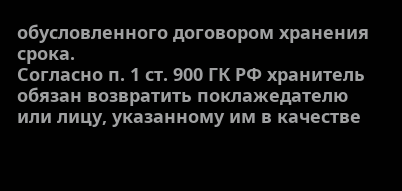обусловленного договором хранения срока.
Согласно п. 1 ст. 900 ГК РФ хранитель обязан возвратить поклажедателю или лицу, указанному им в качестве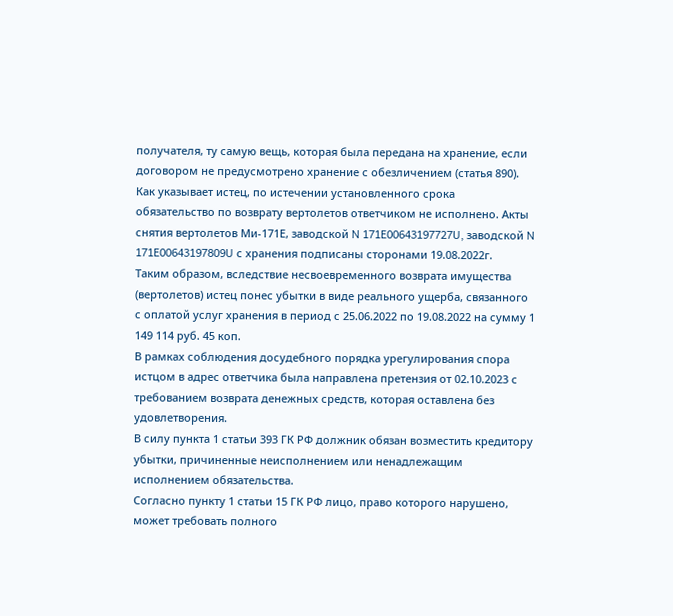получателя, ту самую вещь, которая была передана на хранение, если договором не предусмотрено хранение с обезличением (статья 890).
Как указывает истец, по истечении установленного срока обязательство по возврату вертолетов ответчиком не исполнено. Акты снятия вертолетов Ми-171Е, заводской N 171E00643197727U, заводской N 171E00643197809U с хранения подписаны сторонами 19.08.2022г.
Таким образом, вследствие несвоевременного возврата имущества (вертолетов) истец понес убытки в виде реального ущерба, связанного с оплатой услуг хранения в период с 25.06.2022 по 19.08.2022 на сумму 1 149 114 руб. 45 коп.
В рамках соблюдения досудебного порядка урегулирования спора истцом в адрес ответчика была направлена претензия от 02.10.2023 с требованием возврата денежных средств, которая оставлена без удовлетворения.
В силу пункта 1 статьи 393 ГК РФ должник обязан возместить кредитору убытки, причиненные неисполнением или ненадлежащим исполнением обязательства.
Согласно пункту 1 статьи 15 ГК РФ лицо, право которого нарушено, может требовать полного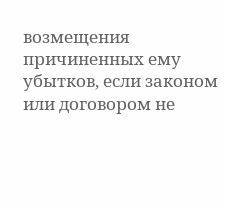возмещения причиненных ему убытков, если законом или договором не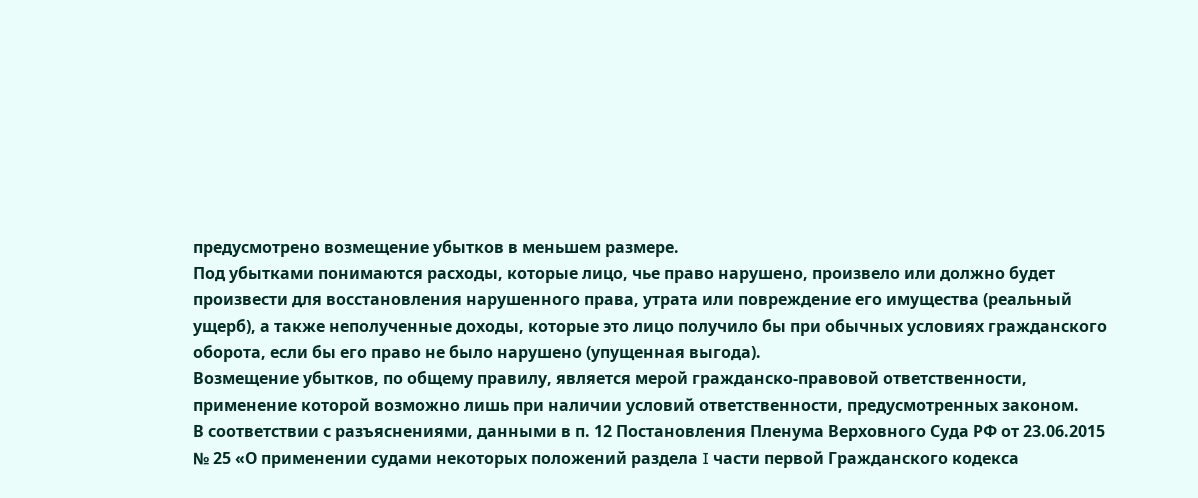предусмотрено возмещение убытков в меньшем размере.
Под убытками понимаются расходы, которые лицо, чье право нарушено, произвело или должно будет произвести для восстановления нарушенного права, утрата или повреждение его имущества (реальный ущерб), а также неполученные доходы, которые это лицо получило бы при обычных условиях гражданского оборота, если бы его право не было нарушено (упущенная выгода).
Возмещение убытков, по общему правилу, является мерой гражданско-правовой ответственности, применение которой возможно лишь при наличии условий ответственности, предусмотренных законом.
В соответствии с разъяснениями, данными в п. 12 Постановления Пленума Верховного Суда РФ от 23.06.2015 № 25 «О применении судами некоторых положений раздела I части первой Гражданского кодекса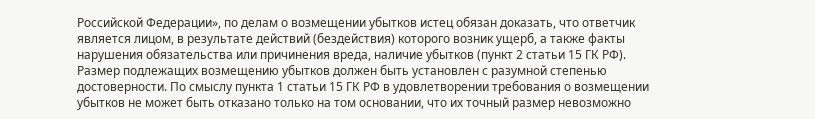Российской Федерации», по делам о возмещении убытков истец обязан доказать, что ответчик является лицом, в результате действий (бездействия) которого возник ущерб, а также факты нарушения обязательства или причинения вреда, наличие убытков (пункт 2 статьи 15 ГК РФ).
Размер подлежащих возмещению убытков должен быть установлен с разумной степенью достоверности. По смыслу пункта 1 статьи 15 ГК РФ в удовлетворении требования о возмещении убытков не может быть отказано только на том основании, что их точный размер невозможно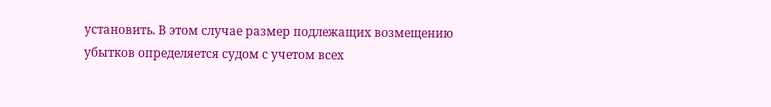установить. В этом случае размер подлежащих возмещению убытков определяется судом с учетом всех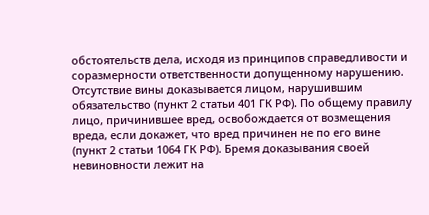обстоятельств дела, исходя из принципов справедливости и соразмерности ответственности допущенному нарушению.
Отсутствие вины доказывается лицом, нарушившим обязательство (пункт 2 статьи 401 ГК РФ). По общему правилу лицо, причинившее вред, освобождается от возмещения вреда, если докажет, что вред причинен не по его вине (пункт 2 статьи 1064 ГК РФ). Бремя доказывания своей невиновности лежит на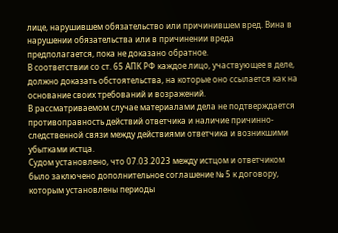лице, нарушившем обязательство или причинившем вред. Вина в нарушении обязательства или в причинении вреда предполагается, пока не доказано обратное.
В соответствии со ст. 65 АПК РФ каждое лицо, участвующее в деле, должно доказать обстоятельства, на которые оно ссылается как на основание своих требований и возражений.
В рассматриваемом случае материалами дела не подтверждается противоправность действий ответчика и наличие причинно-следственной связи между действиями ответчика и возникшими убытками истца.
Судом установлено, что 07.03.2023 между истцом и ответчиком было заключено дополнительное соглашение № 5 к договору, которым установлены периоды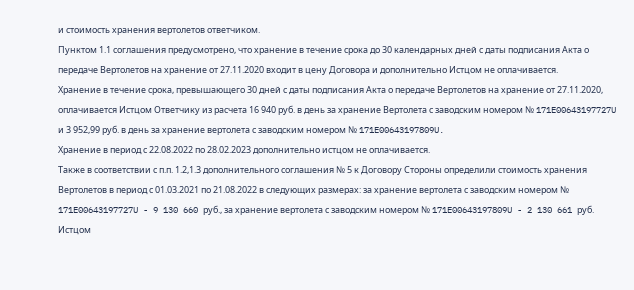и стоимость хранения вертолетов ответчиком.
Пунктом 1.1 соглашения предусмотрено, что хранение в течение срока до 30 календарных дней с даты подписания Акта о передаче Вертолетов на хранение от 27.11.2020 входит в цену Договора и дополнительно Истцом не оплачивается.
Хранение в течение срока, превышающего 30 дней с даты подписания Акта о передаче Вертолетов на хранение от 27.11.2020, оплачивается Истцом Ответчику из расчета 16 940 руб. в день за хранение Вертолета с заводским номером № 171E00643197727U и 3 952,99 руб. в день за хранение вертолета с заводским номером № 171E00643197809U.
Хранение в период с 22.08.2022 по 28.02.2023 дополнительно истцом не оплачивается.
Также в соответствии с п.п. 1.2,1.3 дополнительного соглашения № 5 к Договору Стороны определили стоимость хранения Вертолетов в период с 01.03.2021 по 21.08.2022 в следующих размерах: за хранение вертолета с заводским номером № 171E00643197727U - 9 130 660 руб., за хранение вертолета с заводским номером № 171E00643197809U - 2 130 661 руб.
Истцом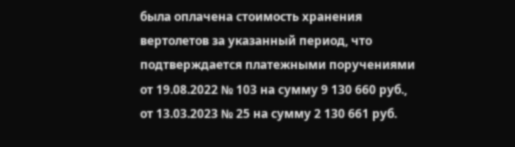была оплачена стоимость хранения вертолетов за указанный период, что подтверждается платежными поручениями от 19.08.2022 № 103 на сумму 9 130 660 руб., от 13.03.2023 № 25 на сумму 2 130 661 руб.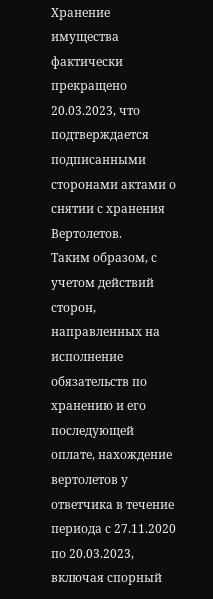Хранение имущества фактически прекращено 20.03.2023, что подтверждается подписанными сторонами актами о снятии с хранения Вертолетов.
Таким образом, с учетом действий сторон, направленных на исполнение обязательств по хранению и его последующей оплате, нахождение вертолетов у ответчика в течение периода с 27.11.2020 по 20.03.2023, включая спорный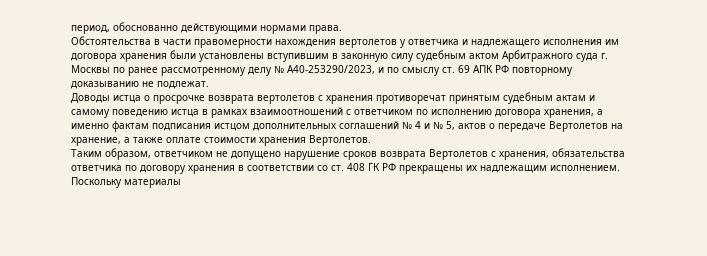период, обоснованно действующими нормами права.
Обстоятельства в части правомерности нахождения вертолетов у ответчика и надлежащего исполнения им договора хранения были установлены вступившим в законную силу судебным актом Арбитражного суда г. Москвы по ранее рассмотренному делу № А40-253290/2023, и по смыслу ст. 69 АПК РФ повторному доказыванию не подлежат.
Доводы истца о просрочке возврата вертолетов с хранения противоречат принятым судебным актам и самому поведению истца в рамках взаимоотношений с ответчиком по исполнению договора хранения, а именно фактам подписания истцом дополнительных соглашений № 4 и № 5, актов о передаче Вертолетов на хранение, а также оплате стоимости хранения Вертолетов.
Таким образом, ответчиком не допущено нарушение сроков возврата Вертолетов с хранения, обязательства ответчика по договору хранения в соответствии со ст. 408 ГК РФ прекращены их надлежащим исполнением.
Поскольку материалы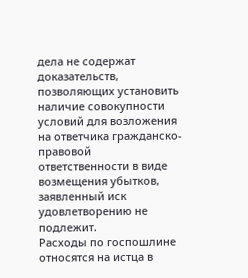дела не содержат доказательств, позволяющих установить наличие совокупности условий для возложения на ответчика гражданско-правовой ответственности в виде возмещения убытков, заявленный иск удовлетворению не подлежит.
Расходы по госпошлине относятся на истца в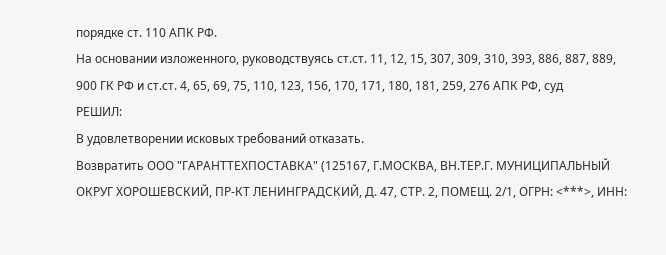порядке ст. 110 АПК РФ.
На основании изложенного, руководствуясь ст.ст. 11, 12, 15, 307, 309, 310, 393, 886, 887, 889, 900 ГК РФ и ст.ст. 4, 65, 69, 75, 110, 123, 156, 170, 171, 180, 181, 259, 276 АПК РФ, суд
РЕШИЛ:
В удовлетворении исковых требований отказать.
Возвратить ООО "ГАРАНТТЕХПОСТАВКА" (125167, Г.МОСКВА, ВН.ТЕР.Г. МУНИЦИПАЛЬНЫЙ ОКРУГ ХОРОШЕВСКИЙ, ПР-КТ ЛЕНИНГРАДСКИЙ, Д. 47, СТР. 2, ПОМЕЩ. 2/1, ОГРН: <***>, ИНН: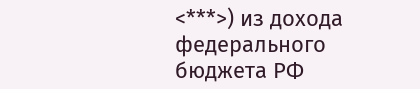<***>) из дохода федерального бюджета РФ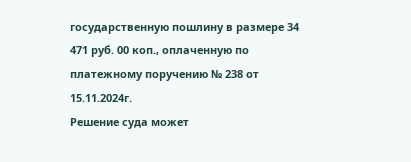государственную пошлину в размере 34 471 руб. 00 коп., оплаченную по платежному поручению № 238 от 15.11.2024г.
Решение суда может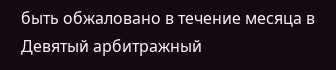быть обжаловано в течение месяца в Девятый арбитражный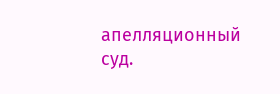апелляционный суд.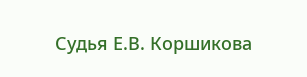Судья Е.В. Коршикова